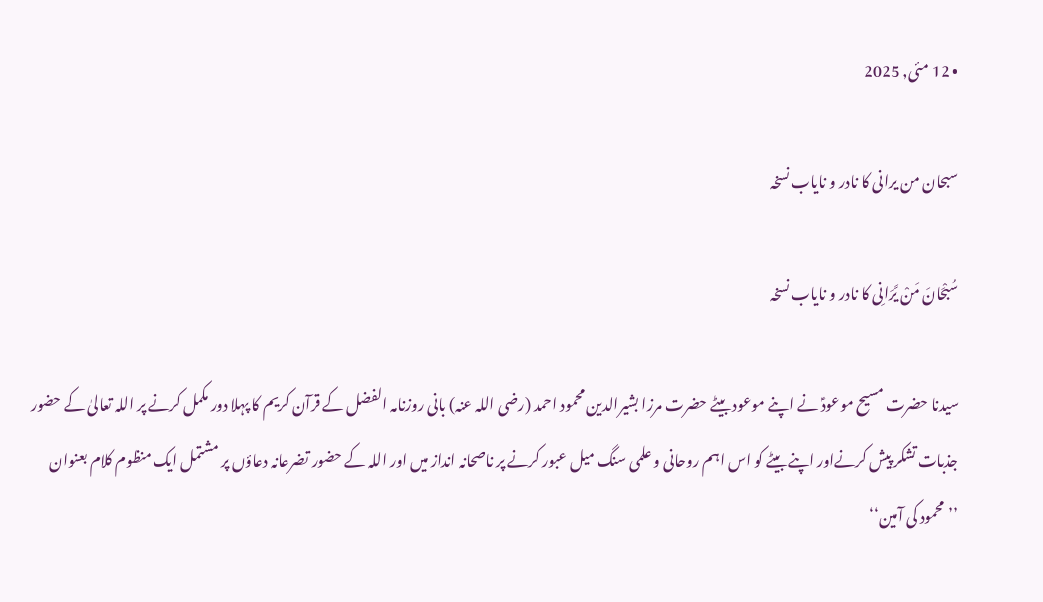• 12 مئی, 2025

سبحان من یرانی کا نادر و نایاب نسخہ

سُبْحَانَ مَنْ یَّرَانِی کا نادر و نایاب نسخہ

سیدنا حضرت مسیح موعودؑ نے اپنے موعود بیٹے حضرت مرزا بشیرالدین محمود احمد (رضی اللہ عنہ) بانی روزنامہ الفضل کے قرآن کریم کا پہلا دور مکمل کرنے پر اللہ تعالیٰ کے حضور جذبات تشکر پیش کرنےاور اپنے بیٹے کو اس اہم روحانی و علمی سنگ میل عبور کرنے پر ناصحانہ انداز میں اور اللہ کے حضور تضرعانہ دعاؤں پر مشتمل ایک منظوم کلام بعنوان ’’محمود کی آمین‘‘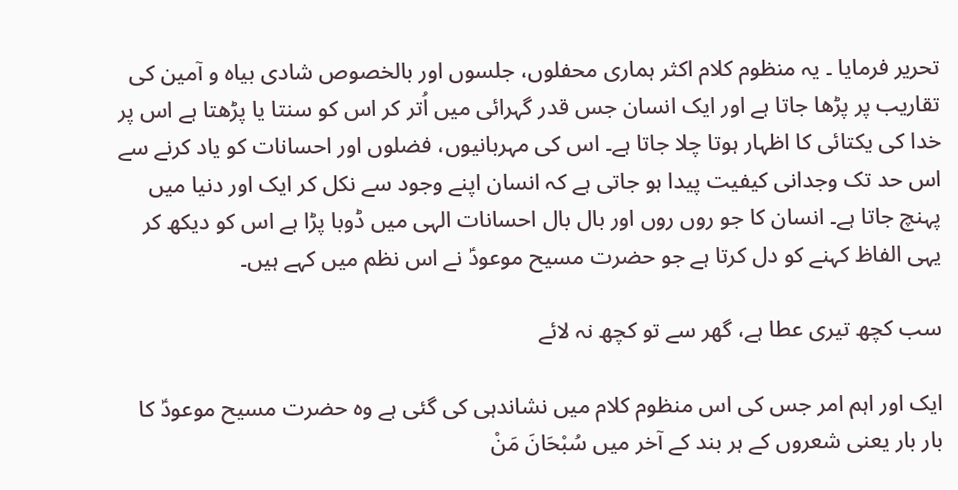تحریر فرمایا ۔ یہ منظوم کلام اکثر ہماری محفلوں، جلسوں اور بالخصوص شادی بیاہ و آمین کی تقاریب پر پڑھا جاتا ہے اور ایک انسان جس قدر گہرائی میں اُتر کر اس کو سنتا یا پڑھتا ہے اس پر خدا کی یکتائی کا اظہار ہوتا چلا جاتا ہے۔ اس کی مہربانیوں، فضلوں اور احسانات کو یاد کرنے سے اس حد تک وجدانی کیفیت پیدا ہو جاتی ہے کہ انسان اپنے وجود سے نکل کر ایک اور دنیا میں پہنچ جاتا ہے۔ انسان کا جو روں روں اور بال بال احسانات الہی میں ڈوبا پڑا ہے اس کو دیکھ کر یہی الفاظ کہنے کو دل کرتا ہے جو حضرت مسیح موعودؑ نے اس نظم میں کہے ہیں۔

سب کچھ تیری عطا ہے، گھر سے تو کچھ نہ لائے

ایک اور اہم امر جس کی اس منظوم کلام میں نشاندہی کی گئی ہے وہ حضرت مسیح موعودؑ کا بار بار یعنی شعروں کے ہر بند کے آخر میں سُبْحَانَ مَنْ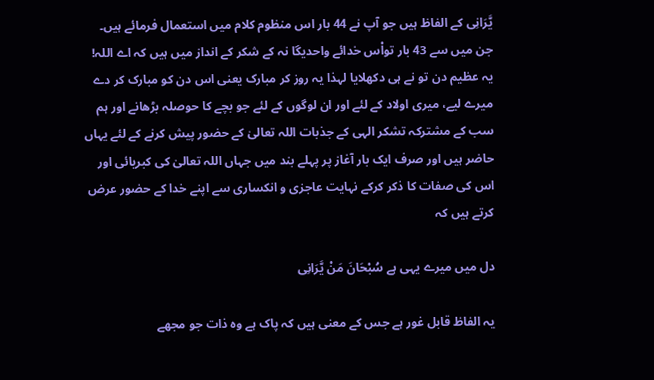یَّرَانِی کے الفاظ ہیں جو آپ نے 44 بار اس منظوم کلام میں استعمال فرمائے ہیں۔ جن میں سے 43 بار تواْس خدائے واحدیگا نہ کے شکر کے انداز میں ہیں کہ اے اللہ! یہ عظیم دن تو نے ہی دکھلایا لہذا یہ روز کر مبارک یعنی اس دن کو مبارک کر دے میرے لیے، میری اولاد کے لئے اور ان لوگوں کے لئے جو بچے کا حوصلہ بڑھانے اور ہم سب کے مشترکہ تشکر الہی کے جذبات اللہ تعالیٰ کے حضور پیش کرنے کے لئے یہاں حاضر ہیں اور صرف ایک بار آغاز پر پہلے بند میں جہاں اللہ تعالیٰ کی کبریائی اور اس کی صفات کا ذکر کرکے نہایت عاجزی و انکساری سے اپنے خدا کے حضور عرض کرتے ہیں کہ

دل میں میرے یہی ہے سُبْحَانَ مَنْ یَّرَانِی

یہ الفاظ قابل غور ہے جس کے معنی ہیں کہ پاک ہے وہ ذات جو مجھے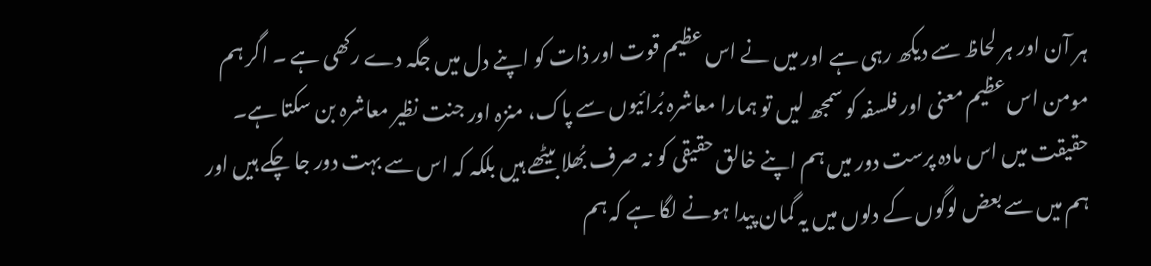ہر آن اور ہر لحاظ سے دیکھ رہی ہے اور میں نے اس عظیم قوت اور ذات کو اپنے دل میں جگہ دے رکھی ہے ۔ اگر ہم مومن اس عظیم معنی اور فلسفہ کو سمجھ لیں تو ہمارا معاشرہ بُرائیوں سے پاک، منزہ اور جنت نظیر معاشرہ بن سکتا ہے۔ حقیقت میں اس مادہ پرست دور میں ہم اپنے خالق حقیقی کو نہ صرف بُھلا بیٹھے ہیں بلکہ کہ اس سے بہت دور جا چکے ہیں اور ہم میں سے بعض لوگوں کے دلوں میں یہ گمان پیدا ہونے لگا ہے کہ ہم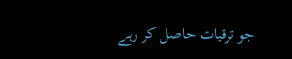جو ترقیات حاصل کر رہے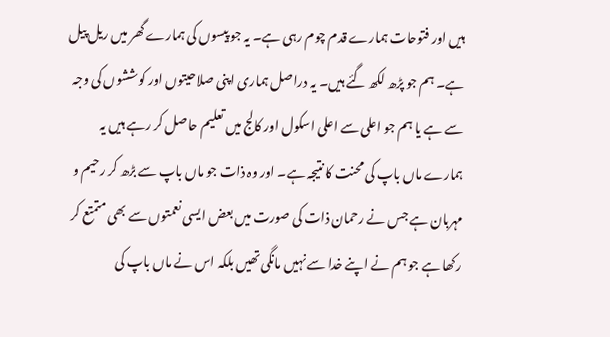ہیں اور فتوحات ہمارے قدم چوم رہی ہے۔ یہ جو پیسوں کی ہمارے گھر میں ریل پیل ہے۔ ہم جو پڑھ لکھ گئے ہیں۔ یہ دراصل ہماری اپنی صلاحیتوں اور کوششوں کی وجہ سے ہے یا ہم جو اعلی سے اعلی اسکول اور کالج میں تعلیم حاصل کر رہے ہیں یہ ہمارے ماں باپ کی محنت کا نتیجہ ہے۔ اور وہ ذات جو ماں باپ سے بڑھ کر رحیم و مہربان ہے جس نے رحمان ذات کی صورت میں بعض ایسی نعمتوں سے بھی متمتع کر رکھا ہے جو ہم نے اپنے خدا سے نہیں مانگی تھیں بلکہ اس نے ماں باپ کی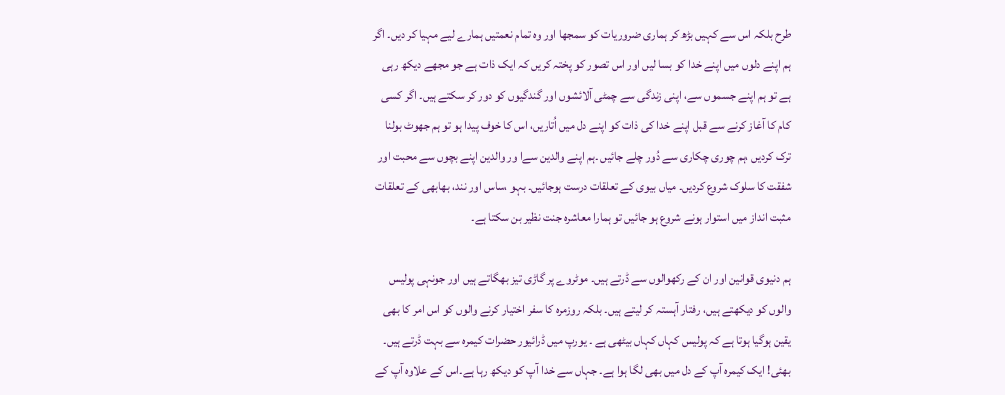طرح بلکہ اس سے کہیں بڑھ کر ہماری ضروریات کو سمجھا اور وہ تمام نعمتیں ہمارے لیے مہیا کر دیں۔ اگر ہم اپنے دلوں میں اپنے خدا کو بسا لیں اور اس تصور کو پختہ کریں کہ ایک ذات ہے جو مجھے دیکھ رہی ہے تو ہم اپنے جسموں سے، اپنی زندگی سے چمٹی آلائشوں اور گندگیوں کو دور کر سکتے ہیں۔ اگر کسی کام کا آغاز کرنے سے قبل اپنے خدا کی ذات کو اپنے دل میں اُتاریں، اس کا خوف پیدا ہو تو ہم جھوٹ بولنا ترک کردیں ،ہم چوری چکاری سے دُور چلے جائیں ۔ہم اپنے والدین سےا ور والدین اپنے بچوں سے محبت اور شفقت کا سلوک شروع کردیں۔ میاں بیوی کے تعلقات درست ہوجائیں۔ بہو ،ساس اور نند، بھابھی کے تعلقات مثبت انداز میں استوار ہونے شروع ہو جائیں تو ہمارا معاشرہ جنت نظیر بن سکتا ہے۔

ہم دنیوی قوانین اور ان کے رکھوالوں سے ڈرتے ہیں۔ موٹروے پر گاڑی تیز بھگاتے ہیں اور جونہی پولیس والوں کو دیکھتے ہیں، رفتار آہستہ کر لیتے ہیں۔ بلکہ روزمرہ کا سفر اختیار کرنے والوں کو اس امر کا بھی یقین ہوگیا ہوتا ہے کہ پولیس کہاں کہاں بیٹھی ہے ۔ یورپ میں ڈرائیور حضرات کیمرہ سے بہت ڈرتے ہیں۔ بھئی! ایک کیمرہ آپ کے دل میں بھی لگا ہوا ہے۔ جہاں سے خدا آپ کو دیکھ رہا ہے۔اس کے علاوہ آپ کے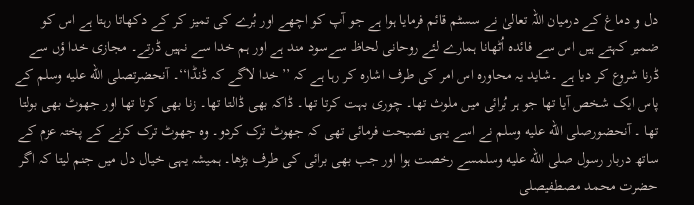دل و دماغ کے درمیان اللہ تعالیٰ نے سسٹم قائم فرمایا ہوا ہے جو آپ کو اچھے اور بُرے کی تمیز کر کے دکھاتا رہتا ہے اس کو ضمیر کہتے ہیں اس سے فائدہ اُٹھانا ہمارے لئے روحانی لحاظ سےسود مند ہے اور ہم خدا سے نہیں ڈرتے۔ مجازی خدا ؤں سے ڈرنا شروع کر دیا ہے ۔شاید یہ محاورہ اس امر کی طرف اشارہ کر رہا ہے کہ ’’خدا لاگے کہ ڈنڈا‘‘۔ آنحضرتصلى الله عليه وسلم کے پاس ایک شخص آیا تھا جو ہر بُرائی میں ملوث تھا۔ چوری بہت کرتا تھا۔ ڈاکہ بھی ڈالتا تھا۔ زنا بھی کرتا تھا اور جھوٹ بھی بولتا تھا ۔ آنحضورصلى الله عليه وسلم نے اسے یہی نصیحت فرمائی تھی کہ جھوٹ ترک کردو۔ وہ جھوٹ ترک کرنے کے پختہ عزم کے ساتھ دربار رسول صلى الله عليه وسلمسے رخصت ہوا اور جب بھی برائی کی طرف بڑھا۔ ہمیشہ یہی خیال دل میں جنم لیتا کہ اگر حضرت محمد مصطفیصلى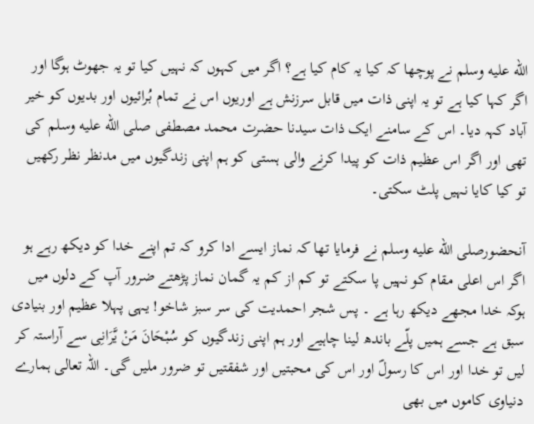الله عليه وسلم نے پوچھا کہ کیا یہ کام کیا ہے؟ اگر میں کہوں کہ نہیں کیا تو یہ جھوٹ ہوگا اور اگر کہا کیا ہے تو یہ اپنی ذات میں قابل سرزنش ہے اوریوں اس نے تمام بُرائیوں اور بدیوں کو خیر آباد کہہ دیا۔ اس کے سامنے ایک ذات سیدنا حضرت محمد مصطفی صلى الله عليه وسلم کی تھی اور اگر اس عظیم ذات کو پیدا کرنے والی ہستی کو ہم اپنی زندگیوں میں مدنظر نظر رکھیں تو کیا کایا نہیں پلٹ سکتی۔

آنحضورصلى الله عليه وسلم نے فرمایا تھا کہ نماز ایسے ادا کرو کہ تم اپنے خدا کو دیکھ رہے ہو اگر اس اعلی مقام کو نہیں پا سکتے تو کم از کم یہ گمان نماز پڑھتے ضرور آپ کے دلوں میں ہوکہ خدا مجھے دیکھ رہا ہے ۔ پس شجر احمدیت کی سر سبز شاخو! یہی پہلا عظیم اور بنیادی سبق ہے جسے ہمیں پلّے باندھ لینا چاہیے اور ہم اپنی زندگیوں کو سُبْحَانَ مَنْ یَّرَانِی سے آراستہ کر لیں تو خدا اور اس کا رسولؐ اور اس کی محبتیں اور شفقتیں تو ضرور ملیں گی۔ اللہ تعالی ہمارے دنیاوی کاموں میں بھی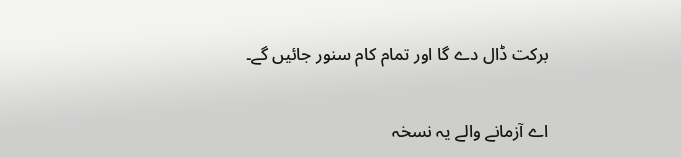برکت ڈال دے گا اور تمام کام سنور جائیں گے۔

اے آزمانے والے یہ نسخہ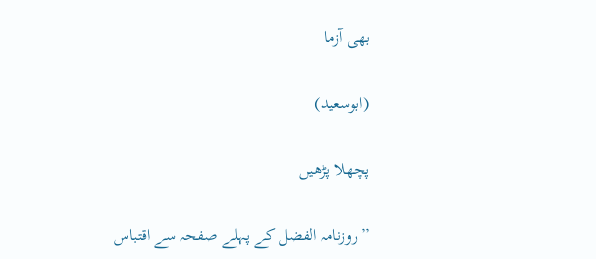بھی آزما

(ابوسعید)

پچھلا پڑھیں

’’روزنامہ الفضل کے پہلے صفحہ سے اقتباس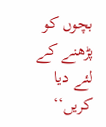بچوں کو پڑھنے کے لئے دیا کریں‘‘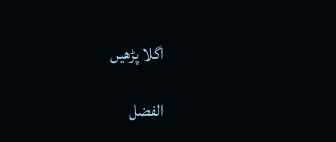اگلا پڑھیں

الفضل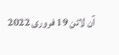آن لائن 19 فروری 2022